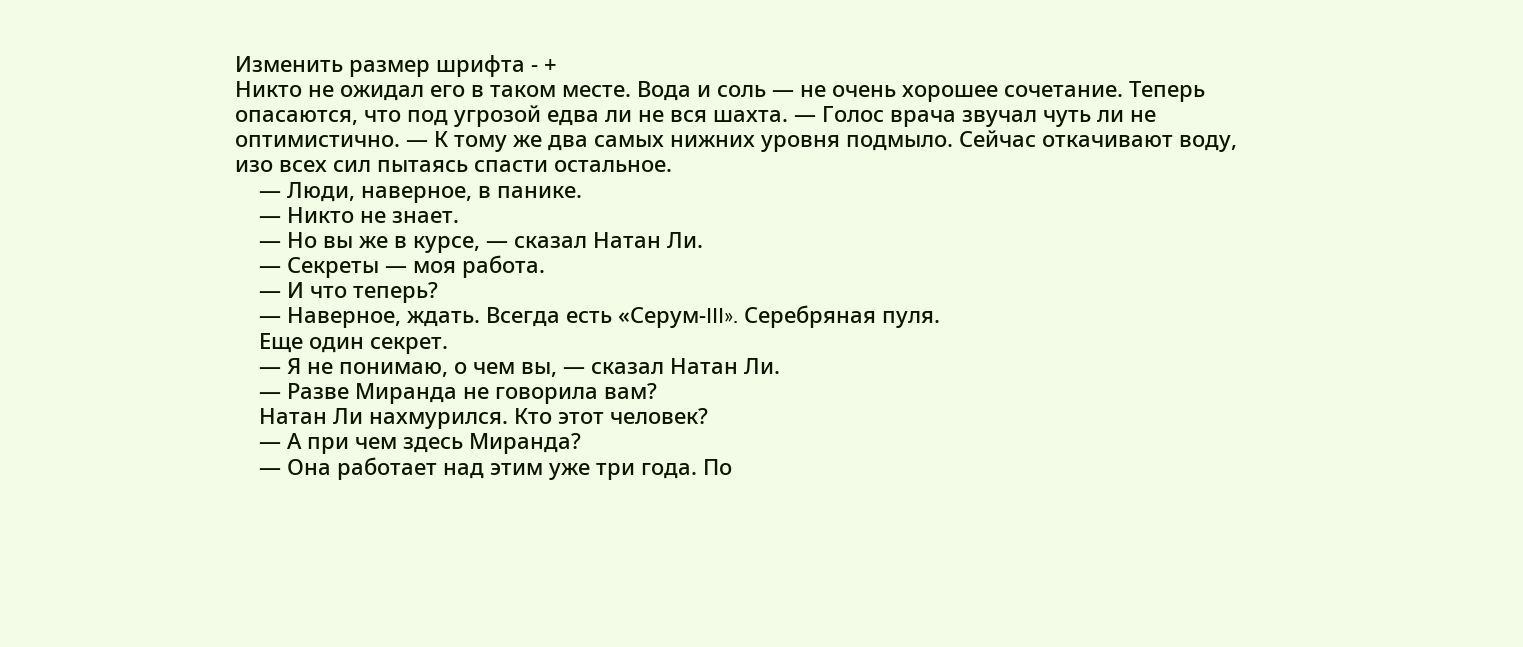Изменить размер шрифта - +
Никто не ожидал его в таком месте. Вода и соль — не очень хорошее сочетание. Теперь опасаются, что под угрозой едва ли не вся шахта. — Голос врача звучал чуть ли не оптимистично. — К тому же два самых нижних уровня подмыло. Сейчас откачивают воду, изо всех сил пытаясь спасти остальное.
    — Люди, наверное, в панике.
    — Никто не знает.
    — Но вы же в курсе, — сказал Натан Ли.
    — Секреты — моя работа.
    — И что теперь?
    — Наверное, ждать. Всегда есть «Серум-III». Серебряная пуля.
    Еще один секрет.
    — Я не понимаю, о чем вы, — сказал Натан Ли.
    — Разве Миранда не говорила вам?
    Натан Ли нахмурился. Кто этот человек?
    — А при чем здесь Миранда?
    — Она работает над этим уже три года. По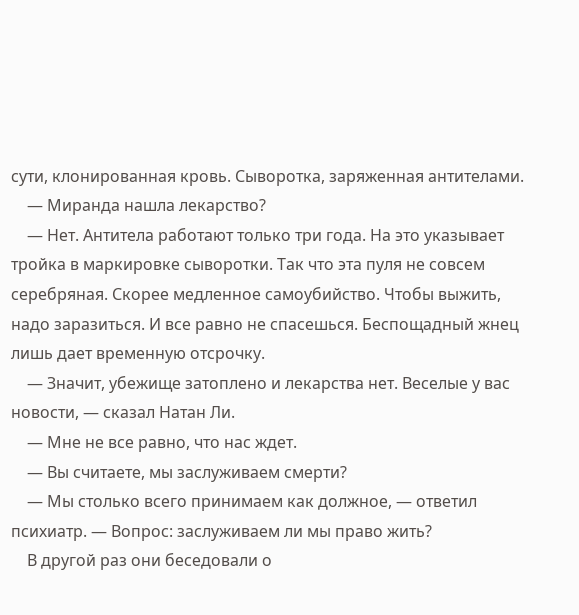сути, клонированная кровь. Сыворотка, заряженная антителами.
    — Миранда нашла лекарство?
    — Нет. Антитела работают только три года. На это указывает тройка в маркировке сыворотки. Так что эта пуля не совсем серебряная. Скорее медленное самоубийство. Чтобы выжить, надо заразиться. И все равно не спасешься. Беспощадный жнец лишь дает временную отсрочку.
    — Значит, убежище затоплено и лекарства нет. Веселые у вас новости, — сказал Натан Ли.
    — Мне не все равно, что нас ждет.
    — Вы считаете, мы заслуживаем смерти?
    — Мы столько всего принимаем как должное, — ответил психиатр. — Вопрос: заслуживаем ли мы право жить?
    В другой раз они беседовали о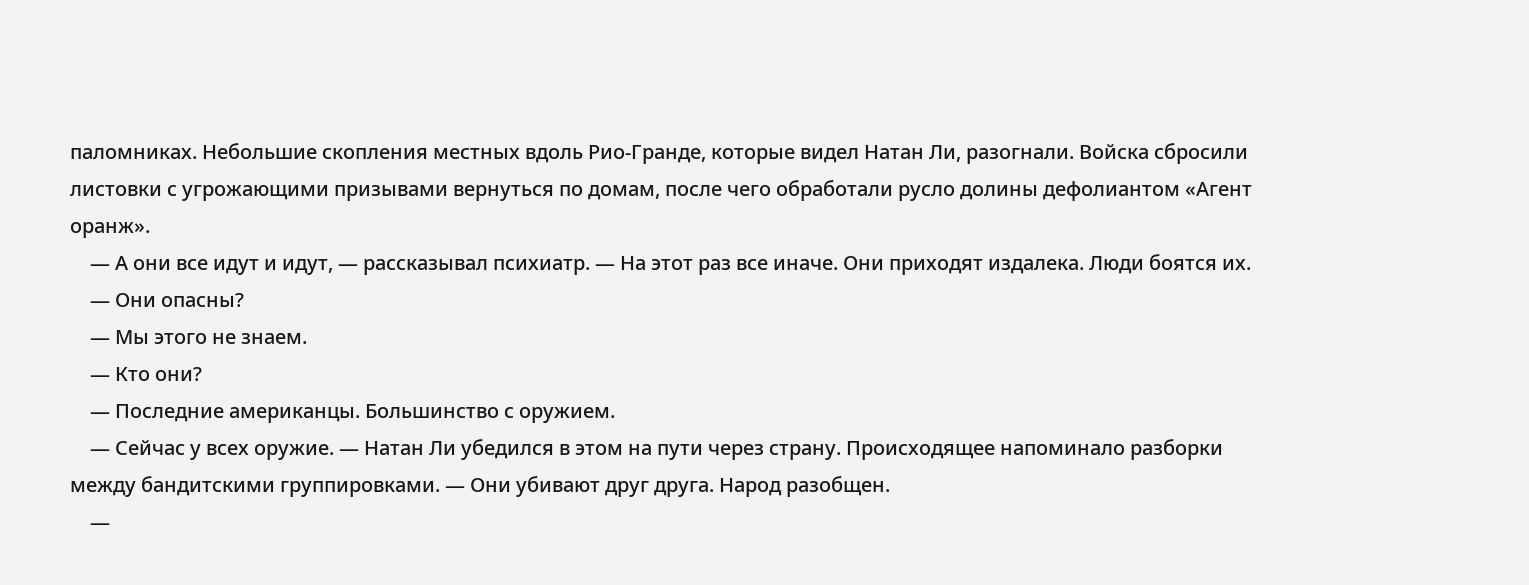паломниках. Небольшие скопления местных вдоль Рио-Гранде, которые видел Натан Ли, разогнали. Войска сбросили листовки с угрожающими призывами вернуться по домам, после чего обработали русло долины дефолиантом «Агент оранж».
    — А они все идут и идут, — рассказывал психиатр. — На этот раз все иначе. Они приходят издалека. Люди боятся их.
    — Они опасны?
    — Мы этого не знаем.
    — Кто они?
    — Последние американцы. Большинство с оружием.
    — Сейчас у всех оружие. — Натан Ли убедился в этом на пути через страну. Происходящее напоминало разборки между бандитскими группировками. — Они убивают друг друга. Народ разобщен.
    —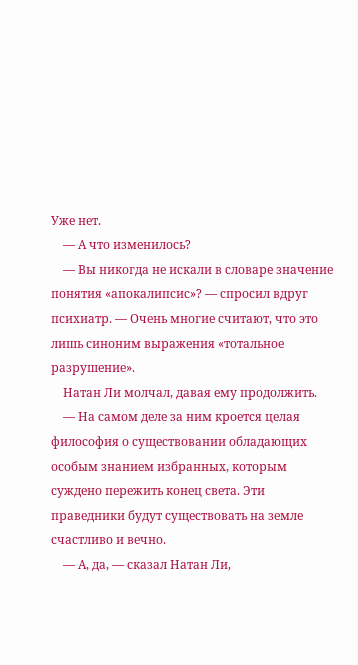Уже нет.
    — А что изменилось?
    — Вы никогда не искали в словаре значение понятия «апокалипсис»? — спросил вдруг психиатр. — Очень многие считают, что это лишь синоним выражения «тотальное разрушение».
    Натан Ли молчал, давая ему продолжить.
    — На самом деле за ним кроется целая философия о существовании обладающих особым знанием избранных, которым суждено пережить конец света. Эти праведники будут существовать на земле счастливо и вечно.
    — А, да, — сказал Натан Ли,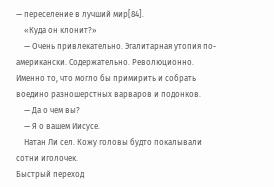— переселение в лучший мир[84].
    «Куда он клонит?»
    — Очень привлекательно. Эгалитарная утопия по-американски. Содержательно. Революционно. Именно то, что могло бы примирить и собрать воедино разношерстных варваров и подонков.
    — Да о чем вы?
    — Я о вашем Иисусе.
    Натан Ли сел. Кожу головы будто покалывали сотни иголочек.
Быстрый переход